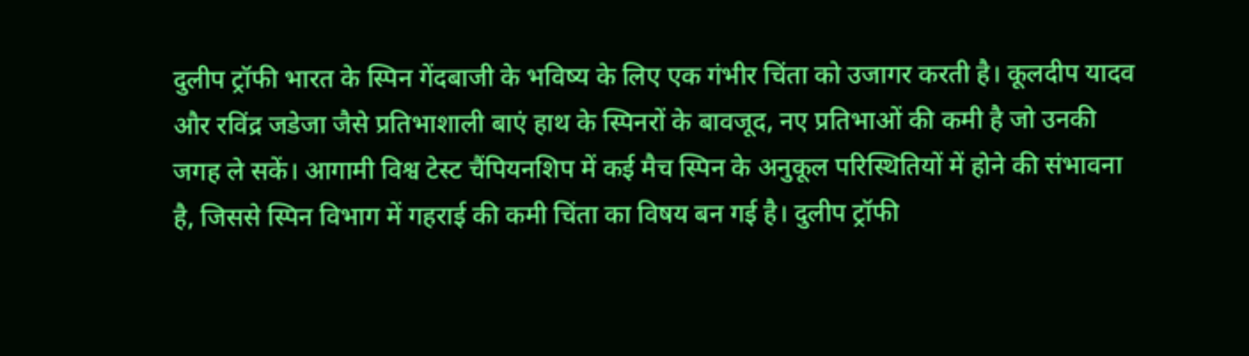दुलीप ट्रॉफी भारत के स्पिन गेंदबाजी के भविष्य के लिए एक गंभीर चिंता को उजागर करती है। कूलदीप यादव और रविंद्र जडेजा जैसे प्रतिभाशाली बाएं हाथ के स्पिनरों के बावजूद, नए प्रतिभाओं की कमी है जो उनकी जगह ले सकें। आगामी विश्व टेस्ट चैंपियनशिप में कई मैच स्पिन के अनुकूल परिस्थितियों में होने की संभावना है, जिससे स्पिन विभाग में गहराई की कमी चिंता का विषय बन गई है। दुलीप ट्रॉफी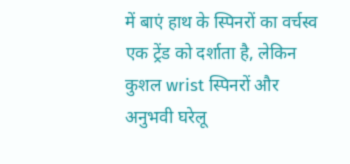में बाएं हाथ के स्पिनरों का वर्चस्व एक ट्रेंड को दर्शाता है, लेकिन कुशल wrist स्पिनरों और अनुभवी घरेलू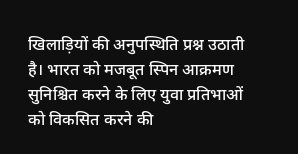खिलाड़ियों की अनुपस्थिति प्रश्न उठाती है। भारत को मजबूत स्पिन आक्रमण सुनिश्चित करने के लिए युवा प्रतिभाओं को विकसित करने की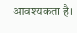आवश्यकता है।